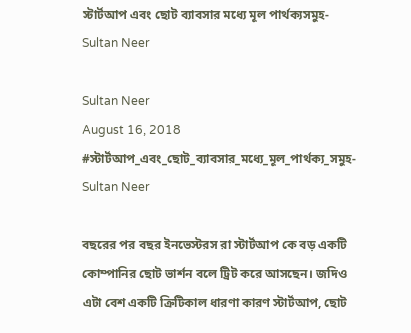স্টার্টআপ এবং ছোট ব্যাবসার মধ্যে মূল পার্থক্যসমুহ- Sultan Neer

Sultan Neer
August 16, 2018
#স্টার্টআপ_এবং_ছোট_ব্যাবসার_মধ্যে_মূল_পার্থক্য_সমুহ- Sultan Neer

বছরের পর বছর ইনভেস্টরস রা স্টার্টআপ কে বড় একটি কোম্পানির ছোট ভার্শন বলে ট্রিট করে আসছেন। জদিও এটা বেশ একটি ক্রিটিকাল ধারণা কারণ স্টার্টআপ, ছোট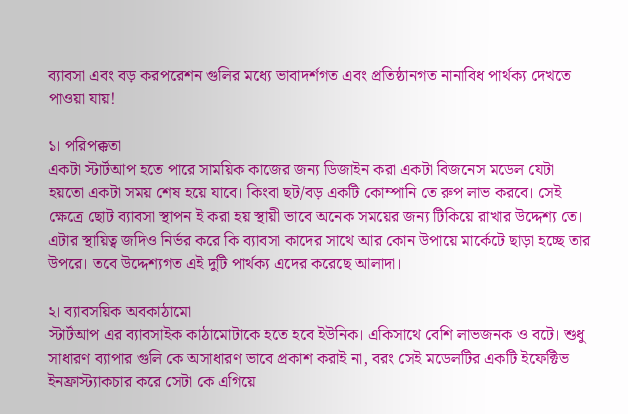ব্যাবসা এবং বড় করপরেশন গুলির মধ্যে ভাবাদর্শগত এবং প্রতিষ্ঠানগত নানাবিধ পার্থক্য দেখতে পাওয়া যায়!

১। পরিপক্কতা
একটা স্টার্টআপ হতে পারে সাময়িক কাজের জন্য ডিজাইন করা একটা বিজনেস মডেল যেটা হয়তো একটা সময় শেষ হয়ে যাবে। কিংবা ছট/বড় একটি কোম্পানি তে রুপ লাভ করবে। সেই ক্ষেত্রে ছোট ব্যাবসা স্থাপন ই করা হয় স্থায়ী ভাবে অনেক সময়ের জন্য টিকিয়ে রাখার উদ্দেশ্য তে। এটার স্থায়িত্ব জদিও নির্ভর করে কি ব্যাবসা কাদের সাথে আর কোন উপায়ে মার্কেটে ছাড়া হচ্ছে তার উপরে। তবে উদ্দেশ্যগত এই দুটি পার্থক্য এদের করেছে আলাদা।

২। ব্যাবসয়িক অবকাঠামো
স্টার্টআপ এর ব্যাবসাইক কাঠামোটাকে হতে হবে ইউনিক। একিসাথে বেশি লাভজনক ও বটে। শুধু সাধারণ ব্যাপার গুলি কে অসাধারণ ভাবে প্রকাশ করাই না, বরং সেই মডেলটির একটি ইফেক্টিভ ইনফ্রাস্ট্যাকচার করে সেটা কে এগিয়ে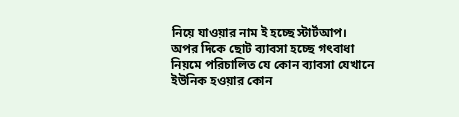নিয়ে যাওয়ার নাম ই হচ্ছে স্টার্টআপ। অপর দিকে ছোট ব্যাবসা হচ্ছে গৎবাধা নিয়মে পরিচালিত যে কোন ব্যাবসা যেখানে ইউনিক হওয়ার কোন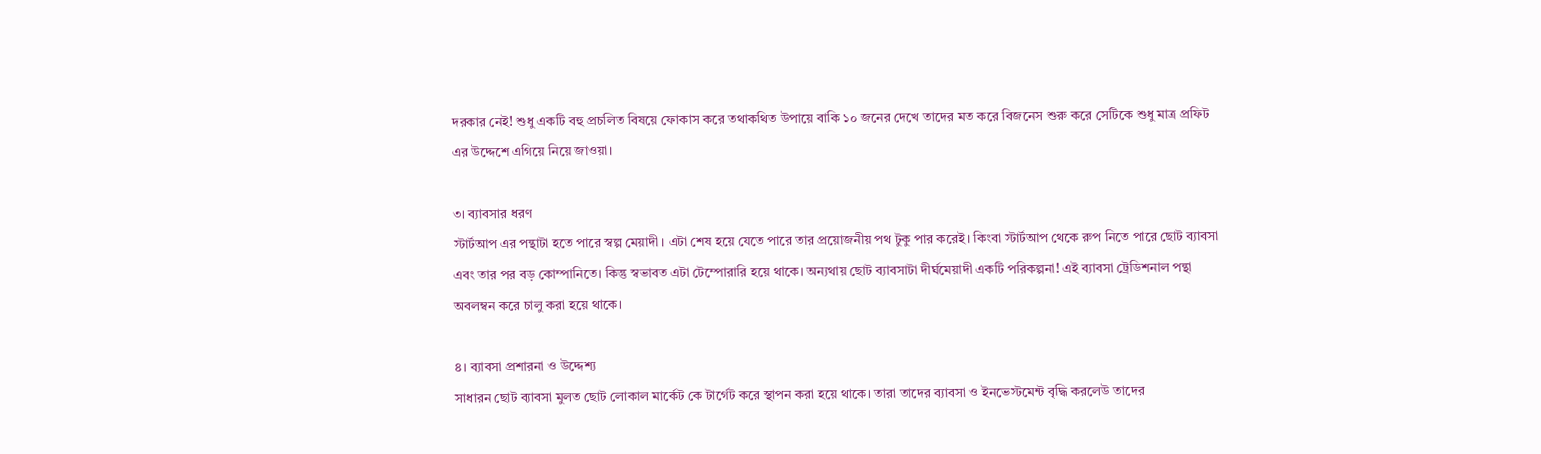দরকার নেই! শুধু একটি বহু প্রচলিত বিষয়ে ফোকাস করে তথাকথিত উপায়ে বাকি ১০ জনের দেখে তাদের মত করে বিজনেস শুরু করে সেটিকে শুধু মাত্র প্রফিট এর উদ্দেশে এগিয়ে নিয়ে জাওয়া।

৩। ব্যাবসার ধরণ
স্টার্টআপ এর পন্থাটা হতে পারে স্বল্প মেয়াদী। এটা শেষ হয়ে যেতে পারে তার প্রয়োজনীয় পথ টুকু পার করেই। কিংবা স্টার্টআপ থেকে রুপ নিতে পারে ছোট ব্যাবসা এবং তার পর বড় কোম্পানিতে। কিন্তু স্বভাবত এটা টেম্পোরারি হয়ে থাকে। অন্যথায় ছোট ব্যাবসাটা দীর্ঘমেয়াদী একটি পরিকল্পনা! এই ব্যাবসা ট্রেডিশনাল পন্থা অবলম্বন করে চালু করা হয়ে থাকে।

৪। ব্যাবসা প্রশারনা ও উদ্দেশ্য
সাধারন ছোট ব্যাবসা মুলত ছোট লোকাল মার্কেট কে টার্গেট করে স্থাপন করা হয়ে থাকে। তারা তাদের ব্যাবসা ও ইনভেস্টমেন্ট বৃদ্ধি করলেউ তাদের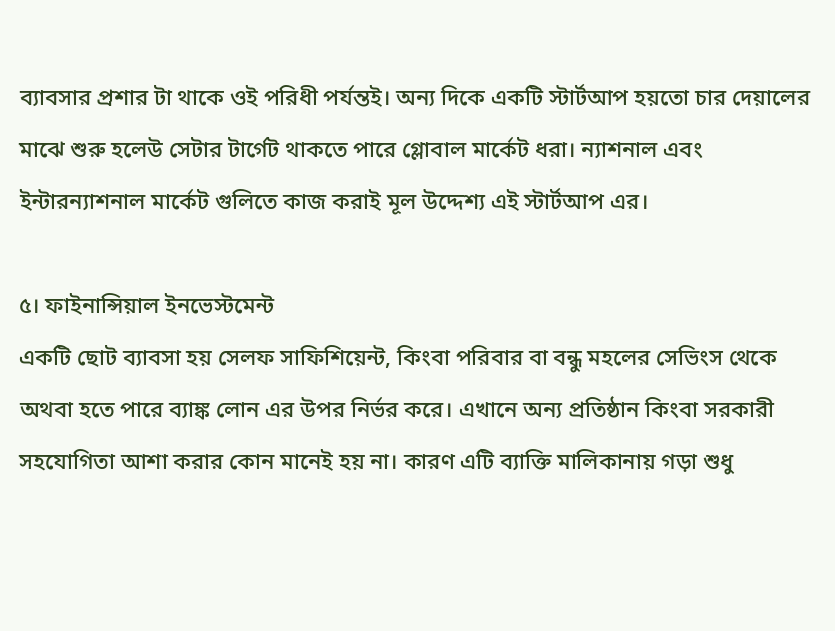ব্যাবসার প্রশার টা থাকে ওই পরিধী পর্যন্তই। অন্য দিকে একটি স্টার্টআপ হয়তো চার দেয়ালের মাঝে শুরু হলেউ সেটার টার্গেট থাকতে পারে গ্লোবাল মার্কেট ধরা। ন্যাশনাল এবং ইন্টারন্যাশনাল মার্কেট গুলিতে কাজ করাই মূল উদ্দেশ্য এই স্টার্টআপ এর।

৫। ফাইনান্সিয়াল ইনভেস্টমেন্ট
একটি ছোট ব্যাবসা হয় সেলফ সাফিশিয়েন্ট, কিংবা পরিবার বা বন্ধু মহলের সেভিংস থেকে অথবা হতে পারে ব্যাঙ্ক লোন এর উপর নির্ভর করে। এখানে অন্য প্রতিষ্ঠান কিংবা সরকারী সহযোগিতা আশা করার কোন মানেই হয় না। কারণ এটি ব্যাক্তি মালিকানায় গড়া শুধু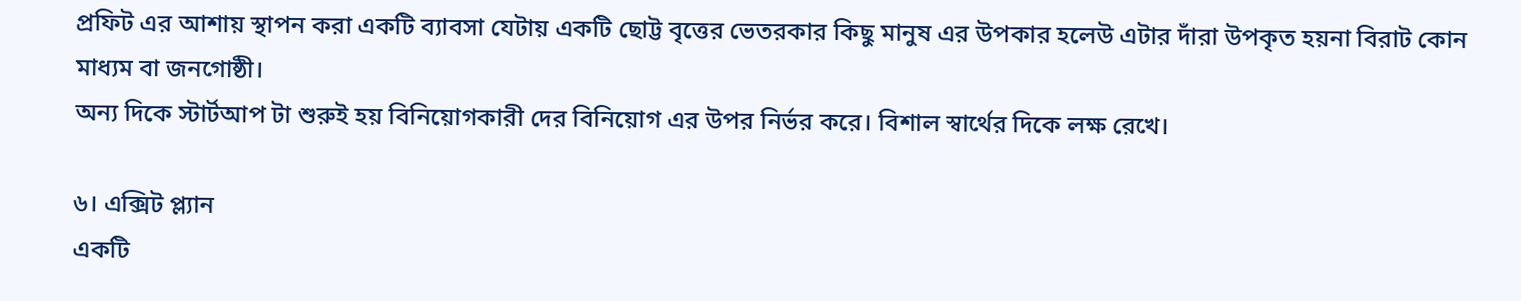প্রফিট এর আশায় স্থাপন করা একটি ব্যাবসা যেটায় একটি ছোট্ট বৃত্তের ভেতরকার কিছু মানুষ এর উপকার হলেউ এটার দাঁরা উপকৃত হয়না বিরাট কোন মাধ্যম বা জনগোষ্ঠী।
অন্য দিকে স্টার্টআপ টা শুরুই হয় বিনিয়োগকারী দের বিনিয়োগ এর উপর নির্ভর করে। বিশাল স্বার্থের দিকে লক্ষ রেখে।

৬। এক্সিট প্ল্যান
একটি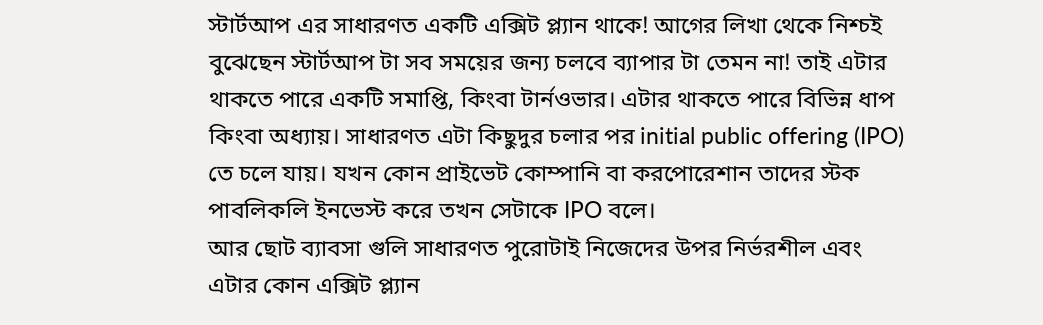স্টার্টআপ এর সাধারণত একটি এক্সিট প্ল্যান থাকে! আগের লিখা থেকে নিশ্চই বুঝেছেন স্টার্টআপ টা সব সময়ের জন্য চলবে ব্যাপার টা তেমন না! তাই এটার থাকতে পারে একটি সমাপ্তি, কিংবা টার্নওভার। এটার থাকতে পারে বিভিন্ন ধাপ কিংবা অধ্যায়। সাধারণত এটা কিছুদুর চলার পর initial public offering (IPO) তে চলে যায়। যখন কোন প্রাইভেট কোম্পানি বা করপোরেশান তাদের স্টক পাবলিকলি ইনভেস্ট করে তখন সেটাকে IPO বলে।
আর ছোট ব্যাবসা গুলি সাধারণত পুরোটাই নিজেদের উপর নির্ভরশীল এবং এটার কোন এক্সিট প্ল্যান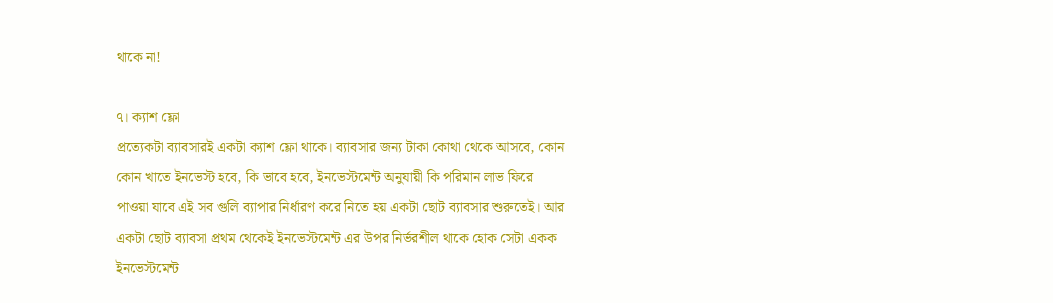থাকে না!

৭। ক্যাশ ফ্লো
প্রত্যেকটা ব্যাবসারই একটা ক্যাশ ফ্লো থাকে। ব্যাবসার জন্য টাকা কোথা থেকে আসবে, কোন কোন খাতে ইনভেস্ট হবে, কি ভাবে হবে, ইনভেস্টমেন্ট অনুযায়ী কি পরিমান লাভ ফিরে পাওয়া যাবে এই সব গুলি ব্যাপার নির্ধারণ করে নিতে হয় একটা ছোট ব্যাবসার শুরুতেই। আর একটা ছোট ব্যাবসা প্রথম থেকেই ইনভেস্টমেন্ট এর উপর নির্ভরশীল থাকে হোক সেটা একক ইনভেস্টমেন্ট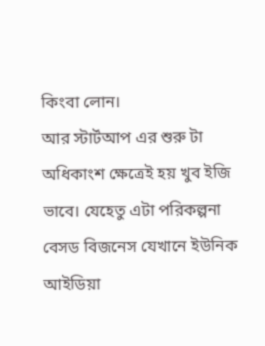কিংবা লোন।
আর স্টার্টআপ এর শুরু টা অধিকাংশ ক্ষেত্রেই হয় খুব ইজি ভাবে। যেহেতু এটা পরিকল্পনা বেসড বিজনেস যেখানে ইউনিক আইডিয়া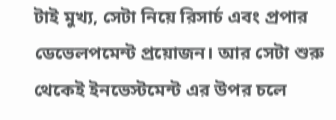টাই মুখ্য, সেটা নিয়ে রিসার্চ এবং প্রপার ডেভেলপমেন্ট প্রয়োজন। আর সেটা শুরু থেকেই ইনভেস্টমেন্ট এর উপর চলে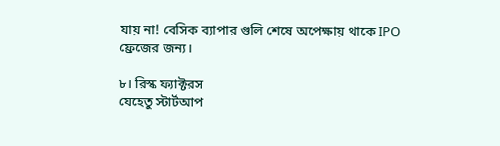যায় না! বেসিক ব্যাপার গুলি শেষে অপেক্ষায় থাকে IPO ফ্রেজের জন্য।

৮। রিস্ক ফ্যাক্টরস
যেহেতু স্টার্টআপ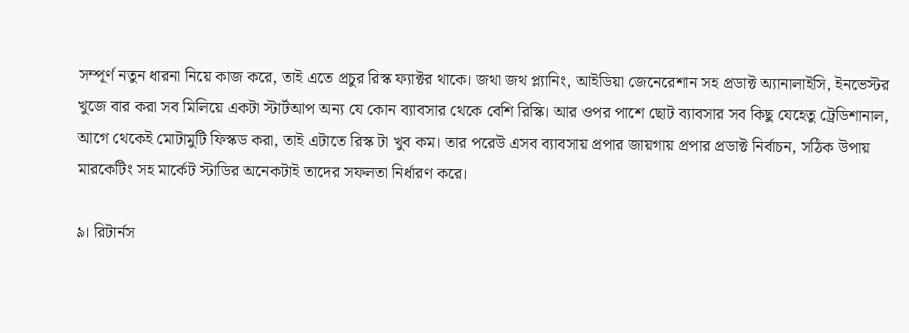সম্পূর্ণ নতুন ধারনা নিয়ে কাজ করে, তাই এতে প্রচুর রিস্ক ফ্যাক্টর থাকে। জথা জথ প্ল্যানিং, আইডিয়া জেনেরেশান সহ প্রডাক্ট অ্যানালাইসি, ইনভেস্টর খুজে বার করা সব মিলিয়ে একটা স্টার্টআপ অন্য যে কোন ব্যাবসার থেকে বেশি রিস্কি। আর ওপর পাশে ছোট ব্যাবসার সব কিছু যেহেতু ট্রেডিশানাল, আগে থেকেই মোটামুটি ফিস্কড করা, তাই এটাতে রিস্ক টা খুব কম। তার পরেউ এসব ব্যাবসায় প্রপার জায়গায় প্রপার প্রডাক্ট নির্বাচন, সঠিক উপায় মারকেটিং সহ মার্কেট স্টাডির অনেকটাই তাদের সফলতা নির্ধারণ করে।

৯। রিটার্নস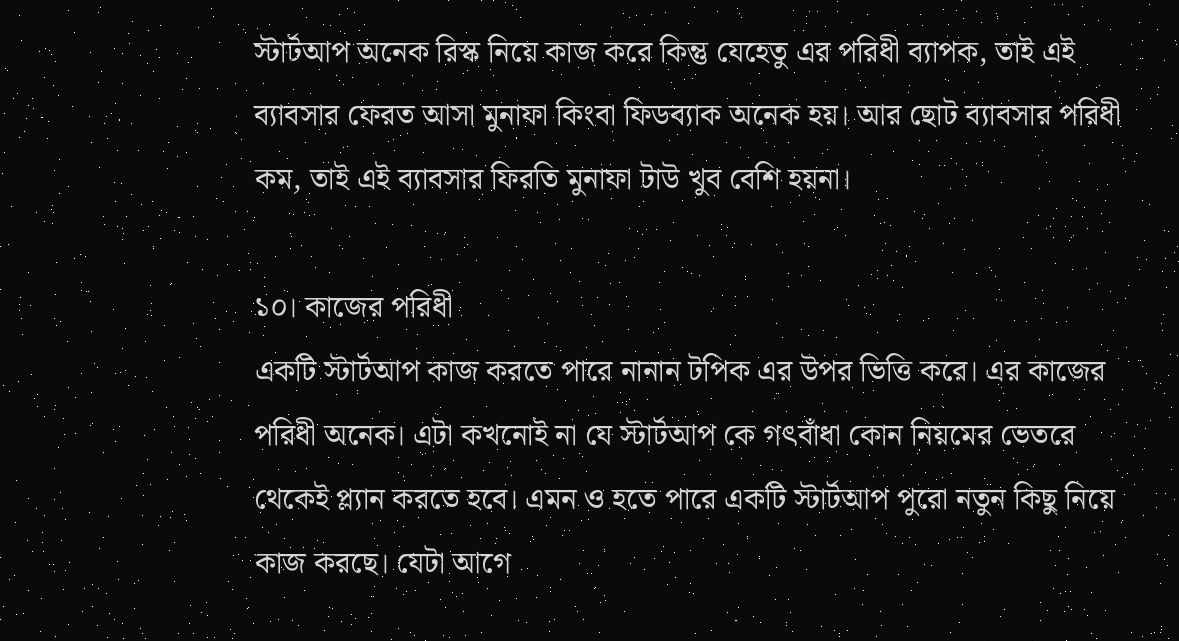স্টার্টআপ অনেক রিস্ক নিয়ে কাজ করে কিন্তু যেহেতু এর পরিধী ব্যাপক, তাই এই ব্যাবসার ফেরত আসা মুনাফা কিংবা ফিডব্যাক অনেক হয়। আর ছোট ব্যাবসার পরিধী কম, তাই এই ব্যাবসার ফিরতি মুনাফা টাউ খুব বেশি হয়না।

১০। কাজের পরিধী
একটি স্টার্টআপ কাজ করতে পারে নানান টপিক এর উপর ভিত্তি করে। এর কাজের পরিধী অনেক। এটা কখনোই না যে স্টার্টআপ কে গৎবাঁধা কোন নিয়মের ভেতরে থেকেই প্ল্যান করতে হবে। এমন ও হতে পারে একটি স্টার্টআপ পুরো নতুন কিছু নিয়ে কাজ করছে। যেটা আগে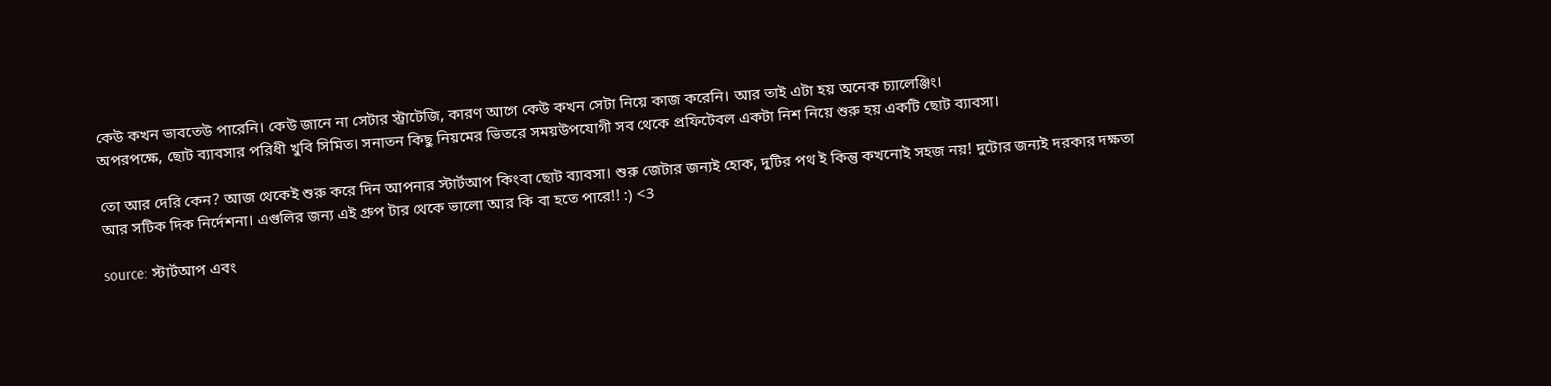কেউ কখন ভাবতেউ পারেনি। কেউ জানে না সেটার স্ট্রাটেজি, কারণ আগে কেউ কখন সেটা নিয়ে কাজ করেনি। আর তাই এটা হয় অনেক চ্যালেঞ্জিং।
অপরপক্ষে, ছোট ব্যাবসার পরিধী খুবি সিমিত। সনাতন কিছু নিয়মের ভিতরে সময়উপযোগী সব থেকে প্রফিটেবল একটা নিশ নিয়ে শুরু হয় একটি ছোট ব্যাবসা।

তো আর দেরি কেন? আজ থেকেই শুরু করে দিন আপনার স্টার্টআপ কিংবা ছোট ব্যাবসা। শুরু জেটার জন্যই হোক, দুটির পথ ই কিন্তু কখনোই সহজ নয়! দুটোর জন্যই দরকার দক্ষতা আর সটিক দিক নির্দেশনা। এগুলির জন্য এই গ্রুপ টার থেকে ভালো আর কি বা হতে পারে!! :) <3

source: স্টার্টআপ এবং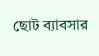ছোট ব্যাবসার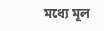মধ্যে মূল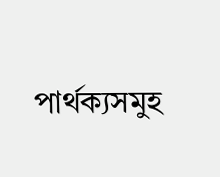পার্থক্যসমুহ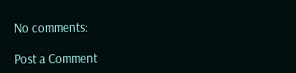No comments:

Post a Comment